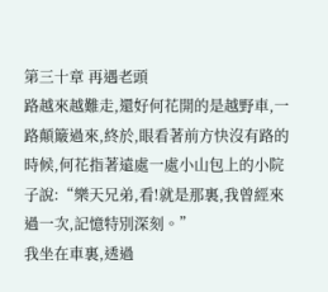第三十章 再遇老頭
路越來越難走,還好何花開的是越野車,一路顛簸過來,終於,眼看著前方快沒有路的時候,何花指著遠處一處小山包上的小院子說:“樂天兄弟,看!就是那裏,我曾經來過一次,記憶特別深刻。”
我坐在車裏,透過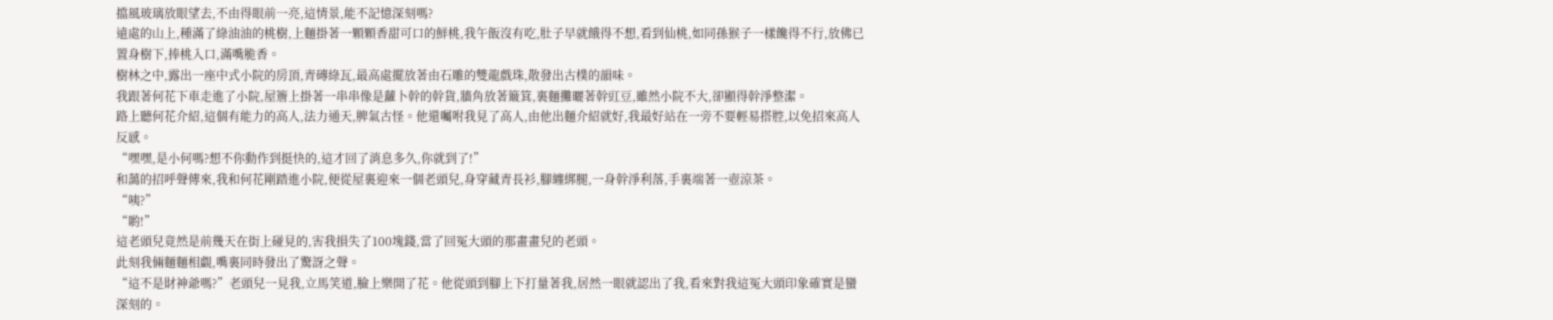擋風玻璃放眼望去,不由得眼前一亮,這情景,能不記憶深刻嗎?
遠處的山上,種滿了綠油油的桃樹,上麵掛著一顆顆香甜可口的鮮桃,我午飯沒有吃,肚子早就餓得不想,看到仙桃,如同孫猴子一樣饞得不行,放佛已置身樹下,捧桃入口,滿嘴脆香。
樹林之中,露出一座中式小院的房頂,青磚綠瓦,最高處擺放著由石雕的雙龍戲珠,散發出古樸的韻味。
我跟著何花下車走進了小院,屋簷上掛著一串串像是蘿卜幹的幹貨,牆角放著簸箕,裏麵攤曬著幹豇豆,雖然小院不大,卻顯得幹淨整潔。
路上聽何花介紹,這個有能力的高人,法力通天,脾氣古怪。他還囑咐我見了高人,由他出麵介紹就好,我最好站在一旁不要輕易搭腔,以免招來高人反感。
“嘿嘿,是小何嗎?想不你動作到挺快的,這才回了消息多久,你就到了!”
和藹的招呼聲傳來,我和何花剛踏進小院,便從屋裏迎來一個老頭兒,身穿藏青長衫,腳纏綁腿,一身幹淨利落,手裏端著一壺涼茶。
“咦?”
“喲!”
這老頭兒竟然是前幾天在街上碰見的,害我損失了100塊錢,當了回冤大頭的那畫畫兒的老頭。
此刻我倆麵麵相覷,嘴裏同時發出了驚訝之聲。
“這不是財神爺嗎?”老頭兒一見我,立馬笑道,臉上樂開了花。他從頭到腳上下打量著我,居然一眼就認出了我,看來對我這冤大頭印象確實是蠻深刻的。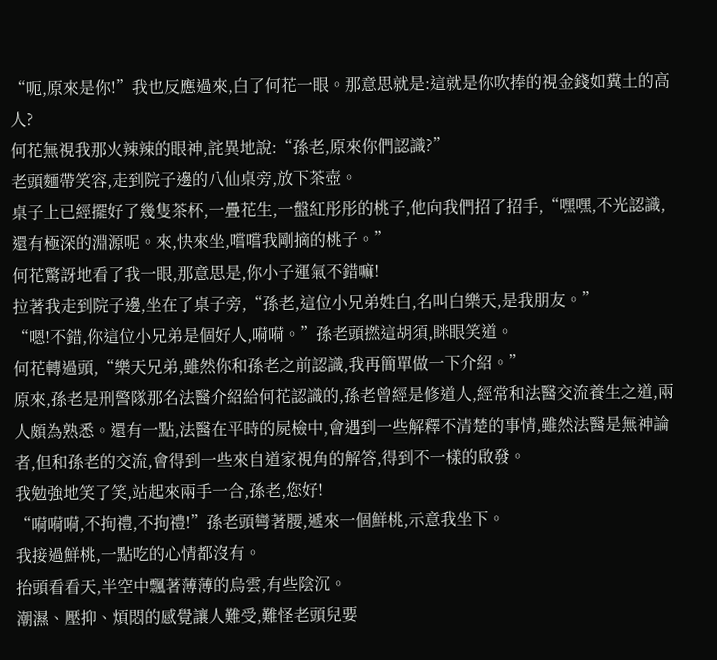“呃,原來是你!”我也反應過來,白了何花一眼。那意思就是:這就是你吹捧的視金錢如糞土的高人?
何花無視我那火辣辣的眼神,詫異地說:“孫老,原來你們認識?”
老頭麵帶笑容,走到院子邊的八仙桌旁,放下茶壺。
桌子上已經擺好了幾隻茶杯,一疊花生,一盤紅彤彤的桃子,他向我們招了招手,“嘿嘿,不光認識,還有極深的淵源呢。來,快來坐,嚐嚐我剛摘的桃子。”
何花驚訝地看了我一眼,那意思是,你小子運氣不錯嘛!
拉著我走到院子邊,坐在了桌子旁,“孫老,這位小兄弟姓白,名叫白樂天,是我朋友。”
“嗯!不錯,你這位小兄弟是個好人,嗬嗬。”孫老頭撚這胡須,眯眼笑道。
何花轉過頭,“樂天兄弟,雖然你和孫老之前認識,我再簡單做一下介紹。”
原來,孫老是刑警隊那名法醫介紹給何花認識的,孫老曾經是修道人,經常和法醫交流養生之道,兩人頗為熟悉。還有一點,法醫在平時的屍檢中,會遇到一些解釋不清楚的事情,雖然法醫是無神論者,但和孫老的交流,會得到一些來自道家視角的解答,得到不一樣的啟發。
我勉強地笑了笑,站起來兩手一合,孫老,您好!
“嗬嗬嗬,不拘禮,不拘禮!”孫老頭彎著腰,遞來一個鮮桃,示意我坐下。
我接過鮮桃,一點吃的心情都沒有。
抬頭看看天,半空中飄著薄薄的烏雲,有些陰沉。
潮濕、壓抑、煩悶的感覺讓人難受,難怪老頭兒要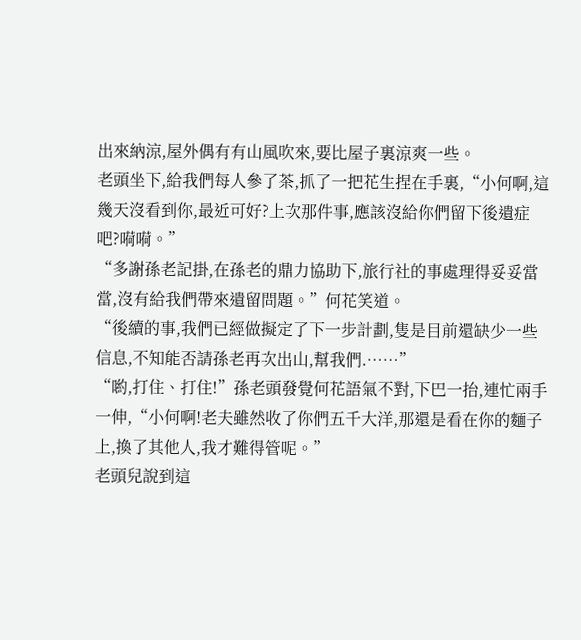出來納涼,屋外偶有有山風吹來,要比屋子裏涼爽一些。
老頭坐下,給我們每人參了茶,抓了一把花生捏在手裏,“小何啊,這幾天沒看到你,最近可好?上次那件事,應該沒給你們留下後遺症吧?嗬嗬。”
“多謝孫老記掛,在孫老的鼎力協助下,旅行社的事處理得妥妥當當,沒有給我們帶來遺留問題。”何花笑道。
“後續的事,我們已經做擬定了下一步計劃,隻是目前還缺少一些信息,不知能否請孫老再次出山,幫我們.……”
“喲,打住、打住!”孫老頭發覺何花語氣不對,下巴一抬,連忙兩手一伸,“小何啊!老夫雖然收了你們五千大洋,那還是看在你的麵子上,換了其他人,我才難得管呢。”
老頭兒說到這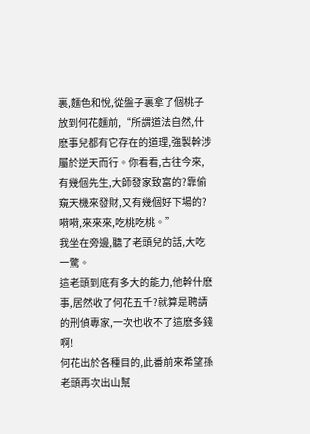裏,麵色和悅,從盤子裏拿了個桃子放到何花麵前,“所謂道法自然,什麽事兒都有它存在的道理,強製幹涉屬於逆天而行。你看看,古往今來,有幾個先生,大師發家致富的?靠偷窺天機來發財,又有幾個好下場的?嗬嗬,來來來,吃桃吃桃。”
我坐在旁邊,聽了老頭兒的話,大吃一驚。
這老頭到底有多大的能力,他幹什麽事,居然收了何花五千?就算是聘請的刑偵專家,一次也收不了這麽多錢啊!
何花出於各種目的,此番前來希望孫老頭再次出山幫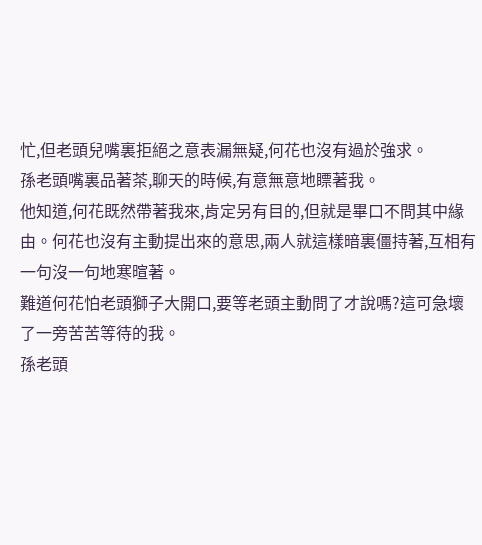忙,但老頭兒嘴裏拒絕之意表漏無疑,何花也沒有過於強求。
孫老頭嘴裏品著茶,聊天的時候,有意無意地瞟著我。
他知道,何花既然帶著我來,肯定另有目的,但就是畢口不問其中緣由。何花也沒有主動提出來的意思,兩人就這樣暗裏僵持著,互相有一句沒一句地寒暄著。
難道何花怕老頭獅子大開口,要等老頭主動問了才說嗎?這可急壞了一旁苦苦等待的我。
孫老頭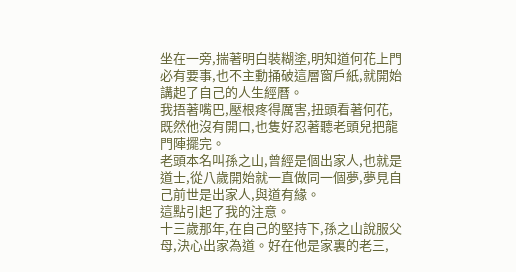坐在一旁,揣著明白裝糊塗,明知道何花上門必有要事,也不主動捅破這層窗戶紙,就開始講起了自己的人生經曆。
我捂著嘴巴,壓根疼得厲害,扭頭看著何花,既然他沒有開口,也隻好忍著聽老頭兒把龍門陣擺完。
老頭本名叫孫之山,曾經是個出家人,也就是道士,從八歲開始就一直做同一個夢,夢見自己前世是出家人,與道有緣。
這點引起了我的注意。
十三歲那年,在自己的堅持下,孫之山說服父母,決心出家為道。好在他是家裏的老三,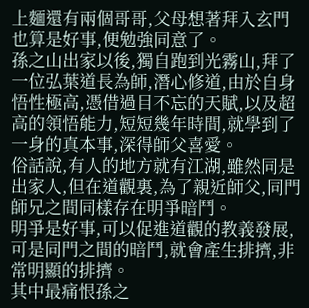上麵還有兩個哥哥,父母想著拜入玄門也算是好事,便勉強同意了。
孫之山出家以後,獨自跑到光霧山,拜了一位弘葉道長為師,潛心修道,由於自身悟性極高,憑借過目不忘的天賦,以及超高的領悟能力,短短幾年時間,就學到了一身的真本事,深得師父喜愛。
俗話說,有人的地方就有江湖,雖然同是出家人,但在道觀裏,為了親近師父,同門師兄之間同樣存在明爭暗鬥。
明爭是好事,可以促進道觀的教義發展,可是同門之間的暗鬥,就會產生排擠,非常明顯的排擠。
其中最痛恨孫之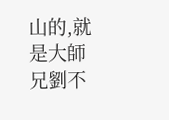山的,就是大師兄劉不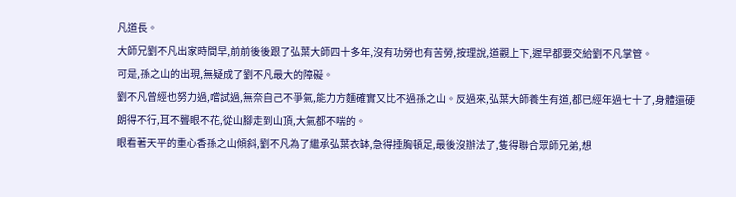凡道長。
大師兄劉不凡出家時間早,前前後後跟了弘葉大師四十多年,沒有功勞也有苦勞,按理說,道觀上下,遲早都要交給劉不凡掌管。
可是,孫之山的出現,無疑成了劉不凡最大的障礙。
劉不凡曾經也努力過,嚐試過,無奈自己不爭氣,能力方麵確實又比不過孫之山。反過來,弘葉大師養生有道,都已經年過七十了,身體還硬朗得不行,耳不聾眼不花,從山腳走到山頂,大氣都不喘的。
眼看著天平的重心香孫之山傾斜,劉不凡為了繼承弘葉衣缽,急得捶胸頓足,最後沒辦法了,隻得聯合眾師兄弟,想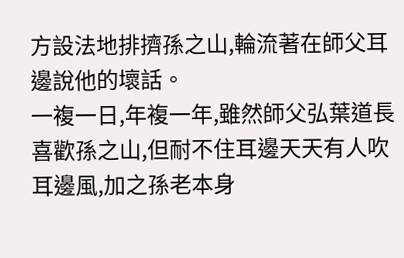方設法地排擠孫之山,輪流著在師父耳邊說他的壞話。
一複一日,年複一年,雖然師父弘葉道長喜歡孫之山,但耐不住耳邊天天有人吹耳邊風,加之孫老本身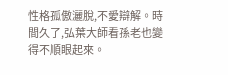性格孤傲灑脫,不愛辯解。時間久了,弘葉大師看孫老也變得不順眼起來。